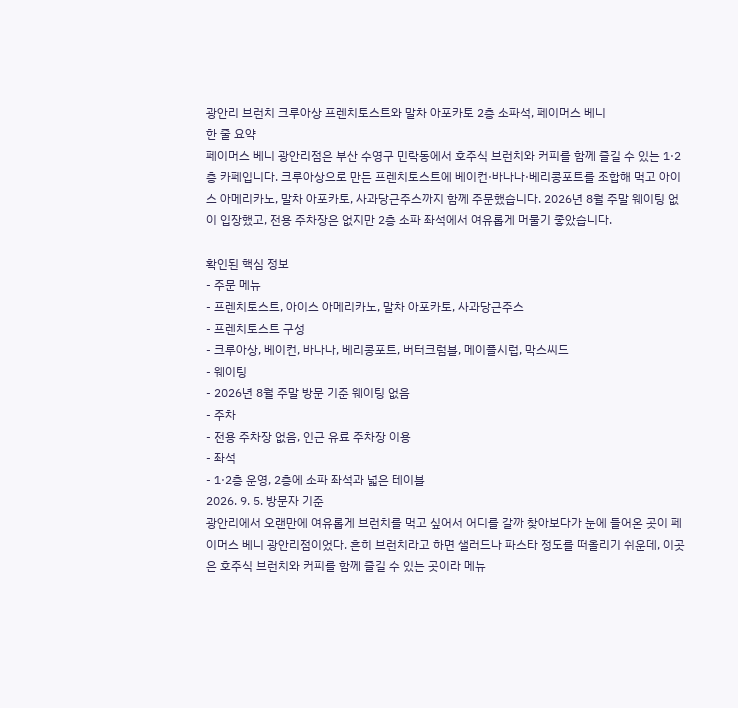광안리 브런치 크루아상 프렌치토스트와 말차 아포카토 2층 소파석, 페이머스 베니
한 줄 요약
페이머스 베니 광안리점은 부산 수영구 민락동에서 호주식 브런치와 커피를 함께 즐길 수 있는 1·2층 카페입니다. 크루아상으로 만든 프렌치토스트에 베이컨·바나나·베리콩포트를 조합해 먹고 아이스 아메리카노, 말차 아포카토, 사과당근주스까지 함께 주문했습니다. 2026년 8월 주말 웨이팅 없이 입장했고, 전용 주차장은 없지만 2층 소파 좌석에서 여유롭게 머물기 좋았습니다.

확인된 핵심 정보
- 주문 메뉴
- 프렌치토스트, 아이스 아메리카노, 말차 아포카토, 사과당근주스
- 프렌치토스트 구성
- 크루아상, 베이컨, 바나나, 베리콩포트, 버터크럼블, 메이플시럽, 막스씨드
- 웨이팅
- 2026년 8월 주말 방문 기준 웨이팅 없음
- 주차
- 전용 주차장 없음, 인근 유료 주차장 이용
- 좌석
- 1·2층 운영, 2층에 소파 좌석과 넓은 테이블
2026. 9. 5. 방문자 기준
광안리에서 오랜만에 여유롭게 브런치를 먹고 싶어서 어디를 갈까 찾아보다가 눈에 들어온 곳이 페이머스 베니 광안리점이었다. 흔히 브런치라고 하면 샐러드나 파스타 정도를 떠올리기 쉬운데, 이곳은 호주식 브런치와 커피를 함께 즐길 수 있는 곳이라 메뉴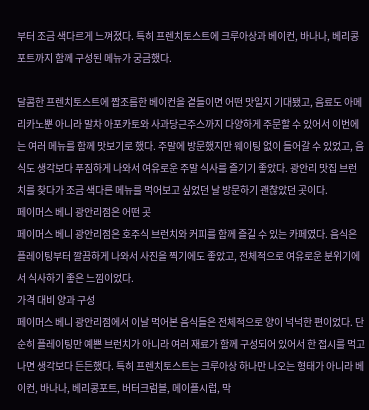부터 조금 색다르게 느껴졌다. 특히 프렌치토스트에 크루아상과 베이컨, 바나나, 베리콩포트까지 함께 구성된 메뉴가 궁금했다.

달콤한 프렌치토스트에 짭조름한 베이컨을 곁들이면 어떤 맛일지 기대됐고, 음료도 아메리카노뿐 아니라 말차 아포카토와 사과당근주스까지 다양하게 주문할 수 있어서 이번에는 여러 메뉴를 함께 맛보기로 했다. 주말에 방문했지만 웨이팅 없이 들어갈 수 있었고, 음식도 생각보다 푸짐하게 나와서 여유로운 주말 식사를 즐기기 좋았다. 광안리 맛집 브런치를 찾다가 조금 색다른 메뉴를 먹어보고 싶었던 날 방문하기 괜찮았던 곳이다.
페이머스 베니 광안리점은 어떤 곳
페이머스 베니 광안리점은 호주식 브런치와 커피를 함께 즐길 수 있는 카페였다. 음식은 플레이팅부터 깔끔하게 나와서 사진을 찍기에도 좋았고, 전체적으로 여유로운 분위기에서 식사하기 좋은 느낌이었다.
가격 대비 양과 구성
페이머스 베니 광안리점에서 이날 먹어본 음식들은 전체적으로 양이 넉넉한 편이었다. 단순히 플레이팅만 예쁜 브런치가 아니라 여러 재료가 함께 구성되어 있어서 한 접시를 먹고 나면 생각보다 든든했다. 특히 프렌치토스트는 크루아상 하나만 나오는 형태가 아니라 베이컨, 바나나, 베리콩포트, 버터크럼블, 메이플시럽, 막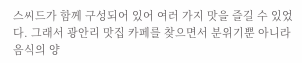스씨드가 함께 구성되어 있어 여러 가지 맛을 즐길 수 있었다. 그래서 광안리 맛집 카페를 찾으면서 분위기뿐 아니라 음식의 양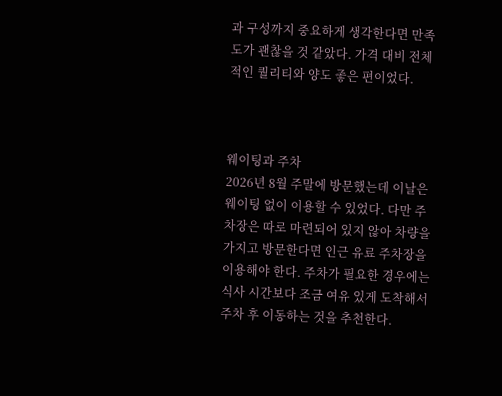과 구성까지 중요하게 생각한다면 만족도가 괜찮을 것 같았다. 가격 대비 전체적인 퀄리티와 양도 좋은 편이었다.



웨이팅과 주차
2026년 8월 주말에 방문했는데 이날은 웨이팅 없이 이용할 수 있었다. 다만 주차장은 따로 마련되어 있지 않아 차량을 가지고 방문한다면 인근 유료 주차장을 이용해야 한다. 주차가 필요한 경우에는 식사 시간보다 조금 여유 있게 도착해서 주차 후 이동하는 것을 추천한다.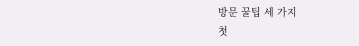방문 꿀팁 세 가지
첫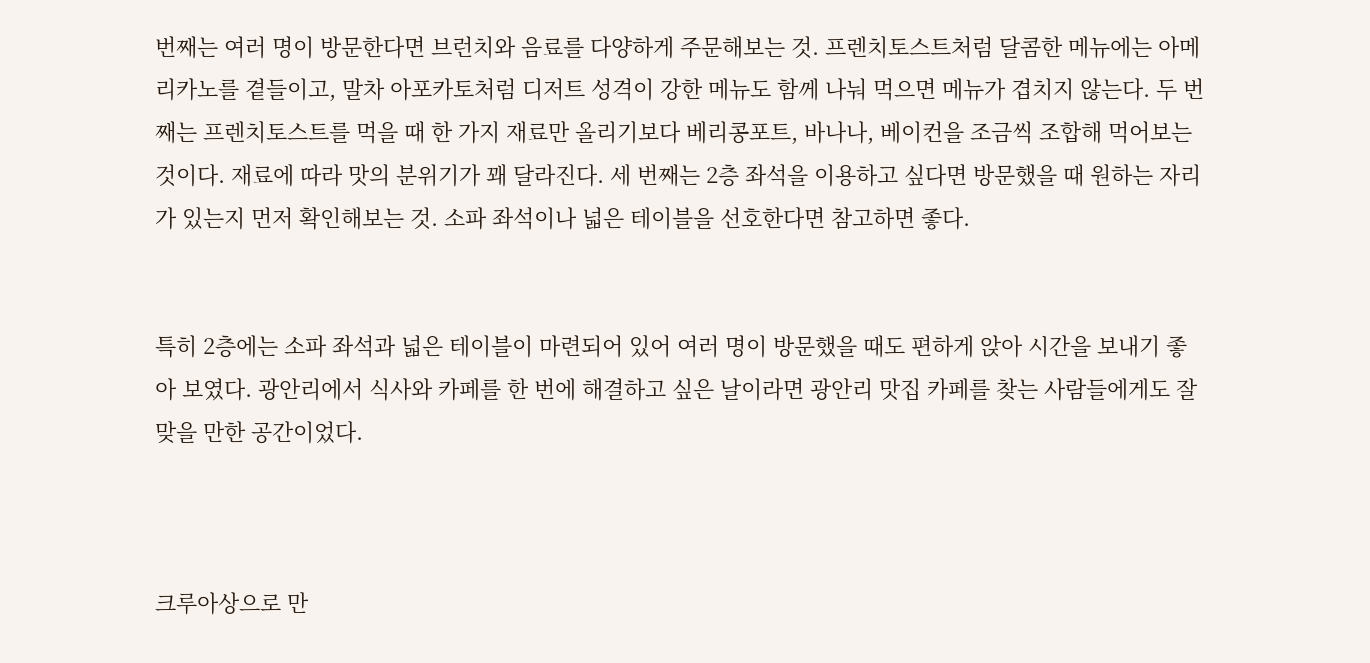번째는 여러 명이 방문한다면 브런치와 음료를 다양하게 주문해보는 것. 프렌치토스트처럼 달콤한 메뉴에는 아메리카노를 곁들이고, 말차 아포카토처럼 디저트 성격이 강한 메뉴도 함께 나눠 먹으면 메뉴가 겹치지 않는다. 두 번째는 프렌치토스트를 먹을 때 한 가지 재료만 올리기보다 베리콩포트, 바나나, 베이컨을 조금씩 조합해 먹어보는 것이다. 재료에 따라 맛의 분위기가 꽤 달라진다. 세 번째는 2층 좌석을 이용하고 싶다면 방문했을 때 원하는 자리가 있는지 먼저 확인해보는 것. 소파 좌석이나 넓은 테이블을 선호한다면 참고하면 좋다.


특히 2층에는 소파 좌석과 넓은 테이블이 마련되어 있어 여러 명이 방문했을 때도 편하게 앉아 시간을 보내기 좋아 보였다. 광안리에서 식사와 카페를 한 번에 해결하고 싶은 날이라면 광안리 맛집 카페를 찾는 사람들에게도 잘 맞을 만한 공간이었다.



크루아상으로 만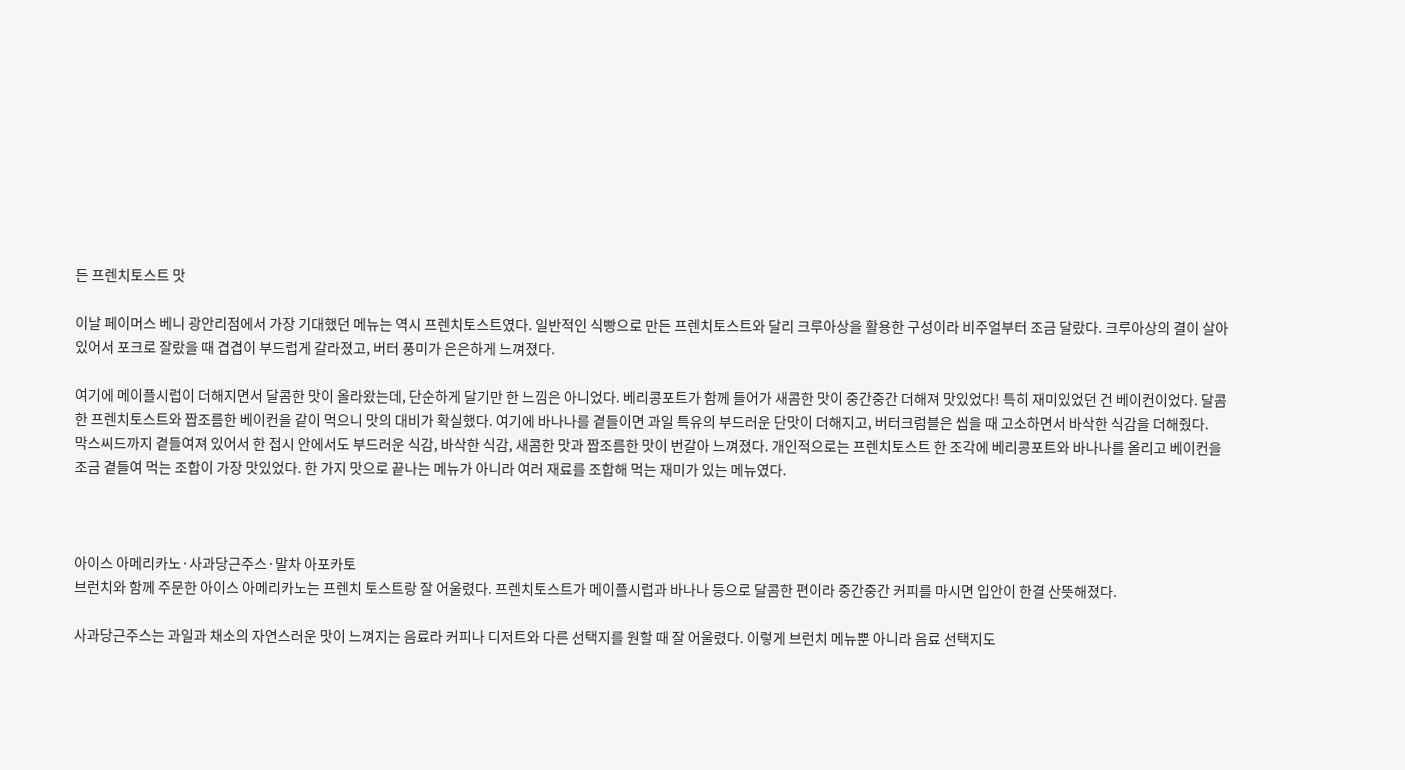든 프렌치토스트 맛

이날 페이머스 베니 광안리점에서 가장 기대했던 메뉴는 역시 프렌치토스트였다. 일반적인 식빵으로 만든 프렌치토스트와 달리 크루아상을 활용한 구성이라 비주얼부터 조금 달랐다. 크루아상의 결이 살아 있어서 포크로 잘랐을 때 겹겹이 부드럽게 갈라졌고, 버터 풍미가 은은하게 느껴졌다.

여기에 메이플시럽이 더해지면서 달콤한 맛이 올라왔는데, 단순하게 달기만 한 느낌은 아니었다. 베리콩포트가 함께 들어가 새콤한 맛이 중간중간 더해져 맛있었다! 특히 재미있었던 건 베이컨이었다. 달콤한 프렌치토스트와 짭조름한 베이컨을 같이 먹으니 맛의 대비가 확실했다. 여기에 바나나를 곁들이면 과일 특유의 부드러운 단맛이 더해지고, 버터크럼블은 씹을 때 고소하면서 바삭한 식감을 더해줬다.
막스씨드까지 곁들여져 있어서 한 접시 안에서도 부드러운 식감, 바삭한 식감, 새콤한 맛과 짭조름한 맛이 번갈아 느껴졌다. 개인적으로는 프렌치토스트 한 조각에 베리콩포트와 바나나를 올리고 베이컨을 조금 곁들여 먹는 조합이 가장 맛있었다. 한 가지 맛으로 끝나는 메뉴가 아니라 여러 재료를 조합해 먹는 재미가 있는 메뉴였다.



아이스 아메리카노·사과당근주스·말차 아포카토
브런치와 함께 주문한 아이스 아메리카노는 프렌치 토스트랑 잘 어울렸다. 프렌치토스트가 메이플시럽과 바나나 등으로 달콤한 편이라 중간중간 커피를 마시면 입안이 한결 산뜻해졌다.

사과당근주스는 과일과 채소의 자연스러운 맛이 느껴지는 음료라 커피나 디저트와 다른 선택지를 원할 때 잘 어울렸다. 이렇게 브런치 메뉴뿐 아니라 음료 선택지도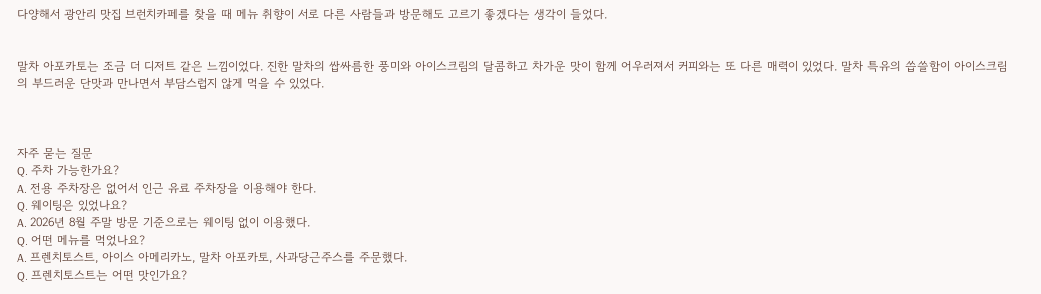다양해서 광안리 맛집 브런치카페를 찾을 때 메뉴 취향이 서로 다른 사람들과 방문해도 고르기 좋겠다는 생각이 들었다.


말차 아포카토는 조금 더 디저트 같은 느낌이었다. 진한 말차의 쌉싸름한 풍미와 아이스크림의 달콤하고 차가운 맛이 함께 어우러져서 커피와는 또 다른 매력이 있었다. 말차 특유의 씁쓸함이 아이스크림의 부드러운 단맛과 만나면서 부담스럽지 않게 먹을 수 있었다.



자주 묻는 질문
Q. 주차 가능한가요?
A. 전용 주차장은 없어서 인근 유료 주차장을 이용해야 한다.
Q. 웨이팅은 있었나요?
A. 2026년 8월 주말 방문 기준으로는 웨이팅 없이 이용했다.
Q. 어떤 메뉴를 먹었나요?
A. 프렌치토스트, 아이스 아메리카노, 말차 아포카토, 사과당근주스를 주문했다.
Q. 프렌치토스트는 어떤 맛인가요?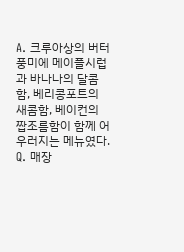A. 크루아상의 버터 풍미에 메이플시럽과 바나나의 달콤함, 베리콩포트의 새콤함, 베이컨의 짭조름함이 함께 어우러지는 메뉴였다.
Q. 매장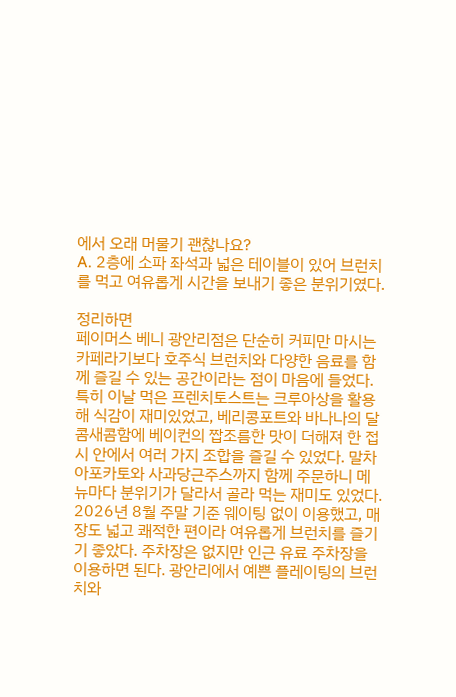에서 오래 머물기 괜찮나요?
A. 2층에 소파 좌석과 넓은 테이블이 있어 브런치를 먹고 여유롭게 시간을 보내기 좋은 분위기였다.

정리하면
페이머스 베니 광안리점은 단순히 커피만 마시는 카페라기보다 호주식 브런치와 다양한 음료를 함께 즐길 수 있는 공간이라는 점이 마음에 들었다. 특히 이날 먹은 프렌치토스트는 크루아상을 활용해 식감이 재미있었고, 베리콩포트와 바나나의 달콤새콤함에 베이컨의 짭조름한 맛이 더해져 한 접시 안에서 여러 가지 조합을 즐길 수 있었다. 말차 아포카토와 사과당근주스까지 함께 주문하니 메뉴마다 분위기가 달라서 골라 먹는 재미도 있었다.
2026년 8월 주말 기준 웨이팅 없이 이용했고, 매장도 넓고 쾌적한 편이라 여유롭게 브런치를 즐기기 좋았다. 주차장은 없지만 인근 유료 주차장을 이용하면 된다. 광안리에서 예쁜 플레이팅의 브런치와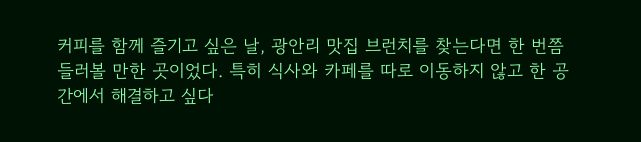커피를 함께 즐기고 싶은 날, 광안리 맛집 브런치를 찾는다면 한 번쯤 들러볼 만한 곳이었다. 특히 식사와 카페를 따로 이동하지 않고 한 공간에서 해결하고 싶다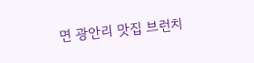면 광안리 맛집 브런치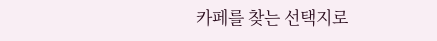카페를 찾는 선택지로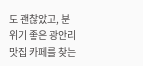도 괜찮았고, 분위기 좋은 광안리 맛집 카페를 찾는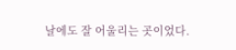날에도 잘 어울리는 곳이었다.